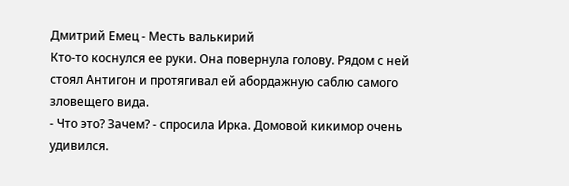Дмитрий Емец - Месть валькирий
Кто-то коснулся ее руки. Она повернула голову. Рядом с ней стоял Антигон и протягивал ей абордажную саблю самого зловещего вида.
- Что это? Зачем? - спросила Ирка. Домовой кикимор очень удивился.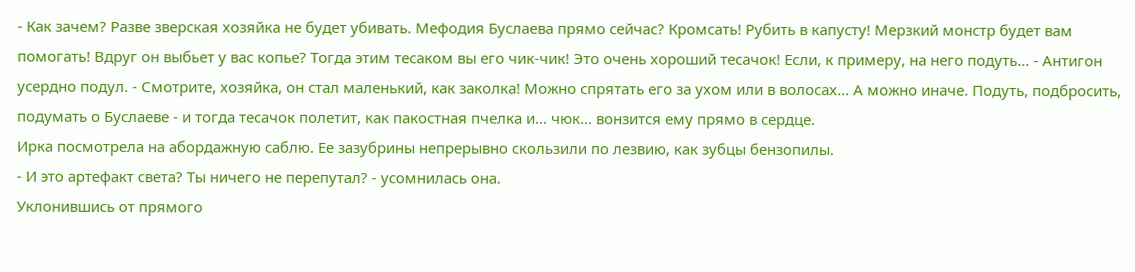- Как зачем? Разве зверская хозяйка не будет убивать. Мефодия Буслаева прямо сейчас? Кромсать! Рубить в капусту! Мерзкий монстр будет вам помогать! Вдруг он выбьет у вас копье? Тогда этим тесаком вы его чик-чик! Это очень хороший тесачок! Если, к примеру, на него подуть... - Антигон усердно подул. - Смотрите, хозяйка, он стал маленький, как заколка! Можно спрятать его за ухом или в волосах... А можно иначе. Подуть, подбросить, подумать о Буслаеве - и тогда тесачок полетит, как пакостная пчелка и... чюк... вонзится ему прямо в сердце.
Ирка посмотрела на абордажную саблю. Ее зазубрины непрерывно скользили по лезвию, как зубцы бензопилы.
- И это артефакт света? Ты ничего не перепутал? - усомнилась она.
Уклонившись от прямого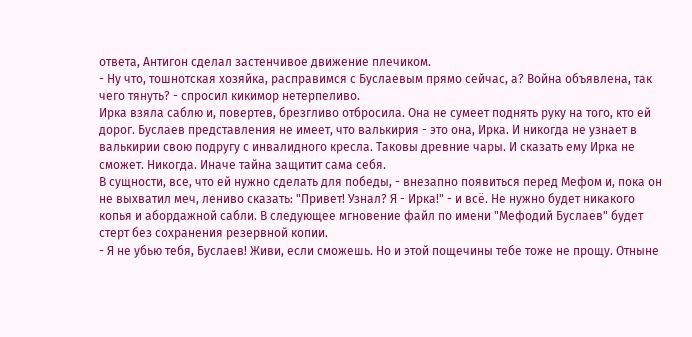ответа, Антигон сделал застенчивое движение плечиком.
- Ну что, тошнотская хозяйка, расправимся с Буслаевым прямо сейчас, а? Война объявлена, так чего тянуть? - спросил кикимор нетерпеливо.
Ирка взяла саблю и, повертев, брезгливо отбросила. Она не сумеет поднять руку на того, кто ей дорог. Буслаев представления не имеет, что валькирия - это она, Ирка. И никогда не узнает в валькирии свою подругу с инвалидного кресла. Таковы древние чары. И сказать ему Ирка не сможет. Никогда. Иначе тайна защитит сама себя.
В сущности, все, что ей нужно сделать для победы, - внезапно появиться перед Мефом и, пока он не выхватил меч, лениво сказать: "Привет! Узнал? Я - Ирка!" - и всё. Не нужно будет никакого копья и абордажной сабли. В следующее мгновение файл по имени "Мефодий Буслаев" будет стерт без сохранения резервной копии.
- Я не убью тебя, Буслаев! Живи, если сможешь. Но и этой пощечины тебе тоже не прощу. Отныне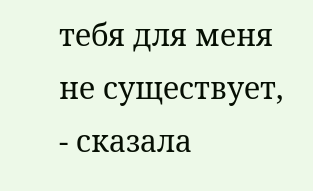тебя для меня не существует, - сказала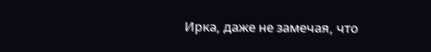Ирка, даже не замечая, что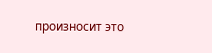произносит это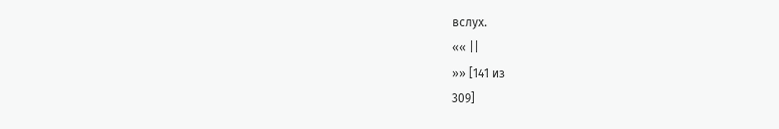вслух.
«« ||
»» [141 из
309]